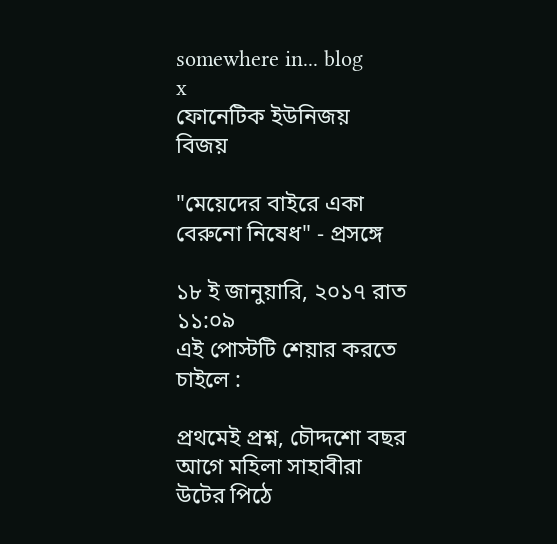somewhere in... blog
x
ফোনেটিক ইউনিজয় বিজয়

"মেয়েদের বাইরে একা বেরুনো নিষেধ" - প্রসঙ্গে

১৮ ই জানুয়ারি, ২০১৭ রাত ১১:০৯
এই পোস্টটি শেয়ার করতে চাইলে :

প্রথমেই প্রশ্ন, চৌদ্দশো বছর আগে মহিলা সাহাবীরা উটের পিঠে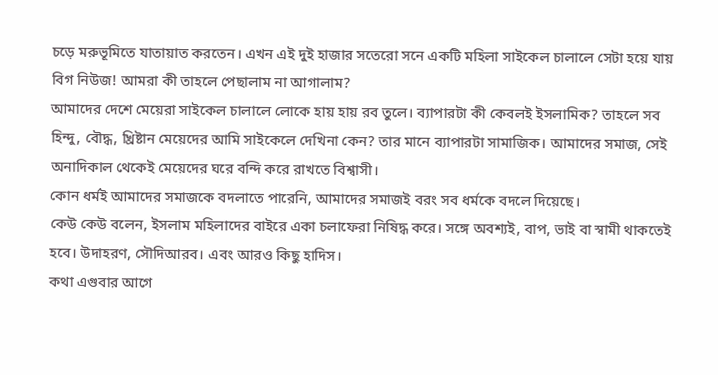চড়ে মরুভূমিতে যাতায়াত করতেন। এখন এই দুই হাজার সতেরো সনে একটি মহিলা সাইকেল চালালে সেটা হয়ে যায় বিগ নিউজ! আমরা কী তাহলে পেছালাম না আগালাম?
আমাদের দেশে মেয়েরা সাইকেল চালালে লোকে হায় হায় রব তুলে। ব্যাপারটা কী কেবলই ইসলামিক? তাহলে সব হিন্দু, বৌদ্ধ, খ্রিষ্টান মেয়েদের আমি সাইকেলে দেখিনা কেন? তার মানে ব্যাপারটা সামাজিক। আমাদের সমাজ, সেই অনাদিকাল থেকেই মেয়েদের ঘরে বন্দি করে রাখতে বিশ্বাসী।
কোন ধর্মই আমাদের সমাজকে বদলাতে পারেনি, আমাদের সমাজই বরং সব ধর্মকে বদলে দিয়েছে।
কেউ কেউ বলেন, ইসলাম মহিলাদের বাইরে একা চলাফেরা নিষিদ্ধ করে। সঙ্গে অবশ্যই, বাপ, ভাই বা স্বামী থাকতেই হবে। উদাহরণ, সৌদিআরব। এবং আরও কিছু হাদিস।
কথা এগুবার আগে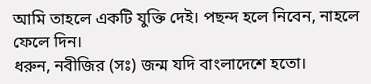আমি তাহলে একটি যুক্তি দেই। পছন্দ হলে নিবেন, নাহলে ফেলে দিন।
ধরুন, নবীজির (সঃ) জন্ম যদি বাংলাদেশে হতো।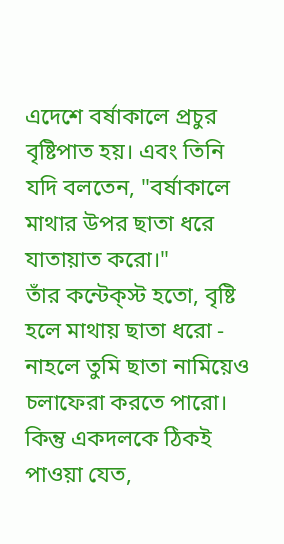এদেশে বর্ষাকালে প্রচুর বৃষ্টিপাত হয়। এবং তিনি যদি বলতেন, "বর্ষাকালে মাথার উপর ছাতা ধরে যাতায়াত করো।"
তাঁর কন্টেক্স্ট হতো, বৃষ্টি হলে মাথায় ছাতা ধরো - নাহলে তুমি ছাতা নামিয়েও চলাফেরা করতে পারো।
কিন্তু একদলকে ঠিকই পাওয়া যেত,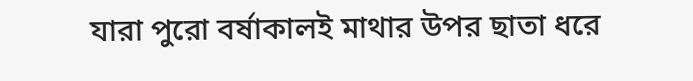যারা পুরো বর্ষাকালই মাথার উপর ছাতা ধরে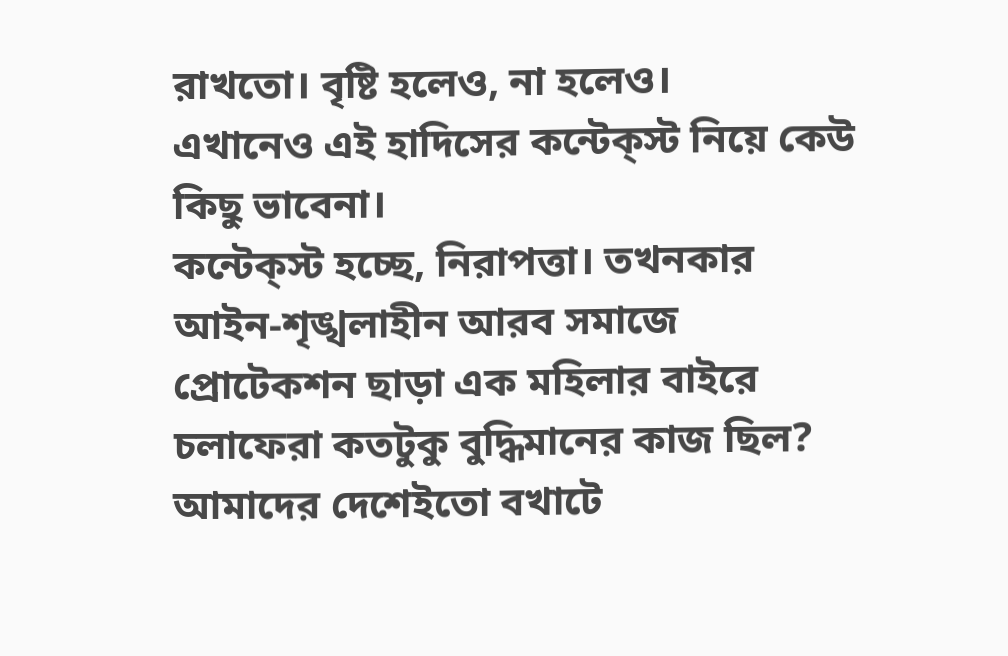রাখতো। বৃষ্টি হলেও, না হলেও।
এখানেও এই হাদিসের কন্টেক্স্ট নিয়ে কেউ কিছু ভাবেনা।
কন্টেক্স্ট হচ্ছে, নিরাপত্তা। তখনকার আইন-শৃঙ্খলাহীন আরব সমাজে প্রোটেকশন ছাড়া এক মহিলার বাইরে চলাফেরা কতটুকু বুদ্ধিমানের কাজ ছিল? আমাদের দেশেইতো বখাটে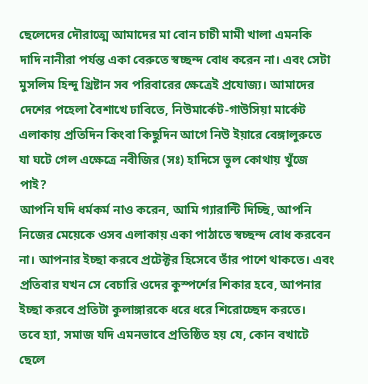ছেলেদের দৌরাত্মে আমাদের মা বোন চাচী মামী খালা এমনকি দাদি নানীরা পর্যন্ত একা বেরুতে স্বচ্ছন্দ বোধ করেন না। এবং সেটা মুসলিম হিন্দু খ্রিষ্টান সব পরিবারের ক্ষেত্রেই প্রযোজ্য। আমাদের দেশের পহেলা বৈশাখে ঢাবিতে, নিউমার্কেট-গাউসিয়া মার্কেট এলাকায় প্রতিদিন কিংবা কিছুদিন আগে নিউ ইয়ারে বেঙ্গালুরুতে যা ঘটে গেল এক্ষেত্রে নবীজির (সঃ) হাদিসে ভুল কোথায় খুঁজে পাই?
আপনি যদি ধর্মকর্ম নাও করেন, আমি গ্যারান্টি দিচ্ছি, আপনি নিজের মেয়েকে ওসব এলাকায় একা পাঠাতে স্বচ্ছন্দ বোধ করবেন না। আপনার ইচ্ছা করবে প্রটেক্টর হিসেবে তাঁর পাশে থাকতে। এবং প্রতিবার যখন সে বেচারি ওদের কুস্পর্শের শিকার হবে, আপনার ইচ্ছা করবে প্রতিটা কুলাঙ্গারকে ধরে ধরে শিরোচ্ছেদ করতে।
তবে হ্যা, সমাজ যদি এমনভাবে প্রতিষ্ঠিত হয় যে, কোন বখাটে ছেলে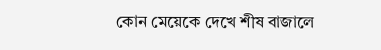কোন মেয়েকে দেখে শীষ বাজালে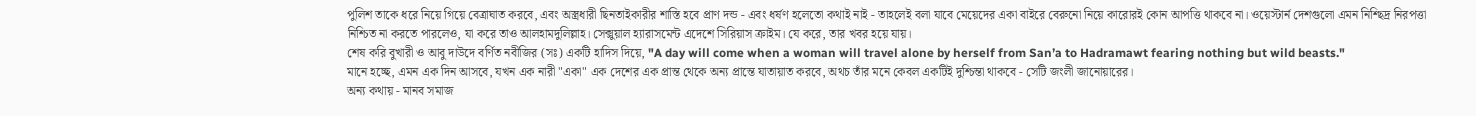পুলিশ তাকে ধরে নিয়ে গিয়ে বেত্রাঘাত করবে, এবং অস্ত্রধারী ছিনতাইকারীর শাস্তি হবে প্রাণ দন্ড - এবং ধর্ষণ হলেতো কথাই নাই - তাহলেই বলা যাবে মেয়েদের একা বাইরে বেরুনো নিয়ে কারোরই কোন আপত্তি থাকবে না। ওয়েস্টার্ন দেশগুলো এমন নিশ্ছিদ্র নিরপত্তা নিশ্চিত না করতে পারলেও, যা করে তাও আলহামদুলিল্লাহ। সেক্সুয়াল হ্যারাসমেন্ট এদেশে সিরিয়াস ক্রাইম। যে করে, তার খবর হয়ে যায়।
শেষ করি বুখারী ও আবু দাউদে বর্ণিত নবীজির (সঃ) একটি হাদিস দিয়ে, "A day will come when a woman will travel alone by herself from San’a to Hadramawt fearing nothing but wild beasts."
মানে হচ্ছে, এমন এক দিন আসবে, যখন এক নারী "একা" এক দেশের এক প্রান্ত থেকে অন্য প্রান্তে যাতায়াত করবে, অথচ তাঁর মনে কেবল একটিই দুশ্চিন্তা থাকবে - সেটি জংলী জানোয়ারের।
অন্য কথায় - মানব সমাজ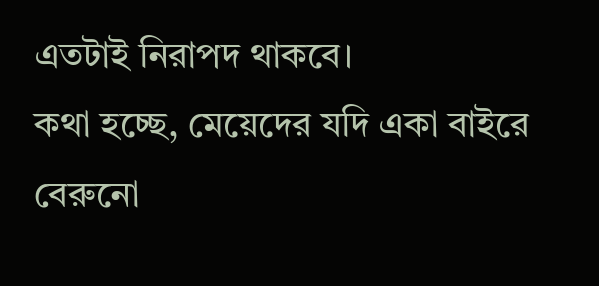এতটাই নিরাপদ থাকবে।
কথা হচ্ছে, মেয়েদের যদি একা বাইরে বেরুনো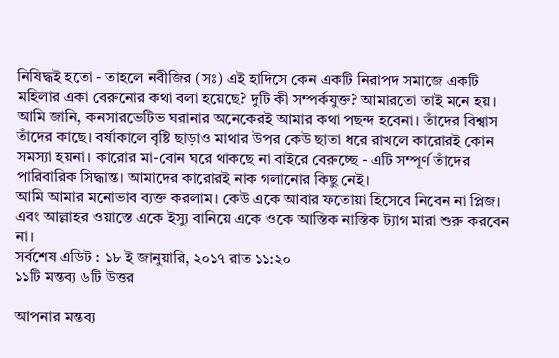নিষিদ্ধই হতো - তাহলে নবীজির (সঃ) এই হাদিসে কেন একটি নিরাপদ সমাজে একটি মহিলার একা বেরুনোর কথা বলা হয়েছে? দুটি কী সম্পর্কযুক্ত? আমারতো তাই মনে হয়।
আমি জানি, কনসারভেটিভ ঘরানার অনেকেরই আমার কথা পছন্দ হবেনা। তাঁদের বিশ্বাস তাঁদের কাছে। বর্ষাকালে বৃষ্টি ছাড়াও মাথার উপর কেউ ছাতা ধরে রাখলে কারোরই কোন সমস্যা হয়না। কারোর মা-বোন ঘরে থাকছে না বাইরে বেরুচ্ছে - এটি সম্পূর্ণ তাঁদের পারিবারিক সিদ্ধান্ত। আমাদের কারোরই নাক গলানোর কিছু নেই।
আমি আমার মনোভাব ব্যক্ত করলাম। কেউ একে আবার ফতোয়া হিসেবে নিবেন না প্লিজ। এবং আল্লাহর ওয়াস্তে একে ইস্যু বানিয়ে একে ওকে আস্তিক নাস্তিক ট্যাগ মারা শুরু করবেন না।
সর্বশেষ এডিট : ১৮ ই জানুয়ারি, ২০১৭ রাত ১১:২০
১১টি মন্তব্য ৬টি উত্তর

আপনার মন্তব্য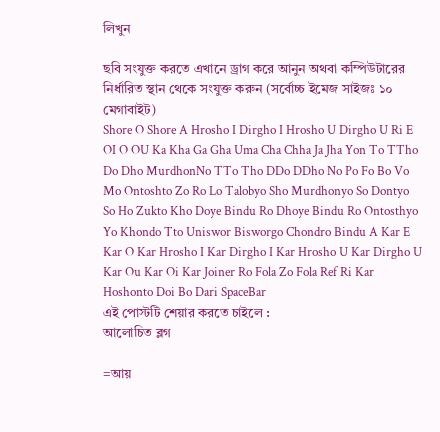লিখুন

ছবি সংযুক্ত করতে এখানে ড্রাগ করে আনুন অথবা কম্পিউটারের নির্ধারিত স্থান থেকে সংযুক্ত করুন (সর্বোচ্চ ইমেজ সাইজঃ ১০ মেগাবাইট)
Shore O Shore A Hrosho I Dirgho I Hrosho U Dirgho U Ri E OI O OU Ka Kha Ga Gha Uma Cha Chha Ja Jha Yon To TTho Do Dho MurdhonNo TTo Tho DDo DDho No Po Fo Bo Vo Mo Ontoshto Zo Ro Lo Talobyo Sho Murdhonyo So Dontyo So Ho Zukto Kho Doye Bindu Ro Dhoye Bindu Ro Ontosthyo Yo Khondo Tto Uniswor Bisworgo Chondro Bindu A Kar E Kar O Kar Hrosho I Kar Dirgho I Kar Hrosho U Kar Dirgho U Kar Ou Kar Oi Kar Joiner Ro Fola Zo Fola Ref Ri Kar Hoshonto Doi Bo Dari SpaceBar
এই পোস্টটি শেয়ার করতে চাইলে :
আলোচিত ব্লগ

=আয়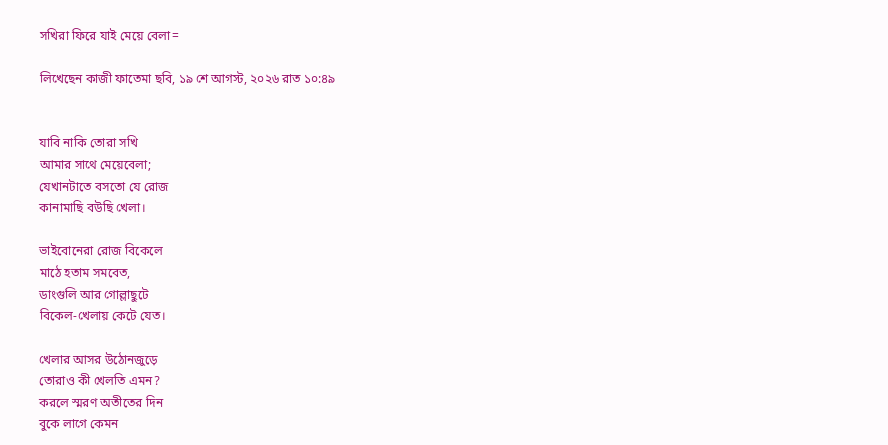সখিরা ফিরে যাই মেয়ে বেলা=

লিখেছেন কাজী ফাতেমা ছবি, ১৯ শে আগস্ট, ২০২৬ রাত ১০:৪৯


যাবি নাকি তোরা সখি
আমার সাথে মেয়েবেলা;
যেখানটাতে বসতো যে রোজ
কানামাছি বউছি খেলা।

ভাইবোনেরা রোজ বিকেলে
মাঠে হতাম সমবেত,
ডাংগুলি আর গোল্লাছুটে
বিকেল-খেলায় কেটে যেত।

খেলার আসর উঠোনজুড়ে
তোরাও কী খেলতি এমন?
করলে স্মরণ অতীতের দিন
বুকে লাগে কেমন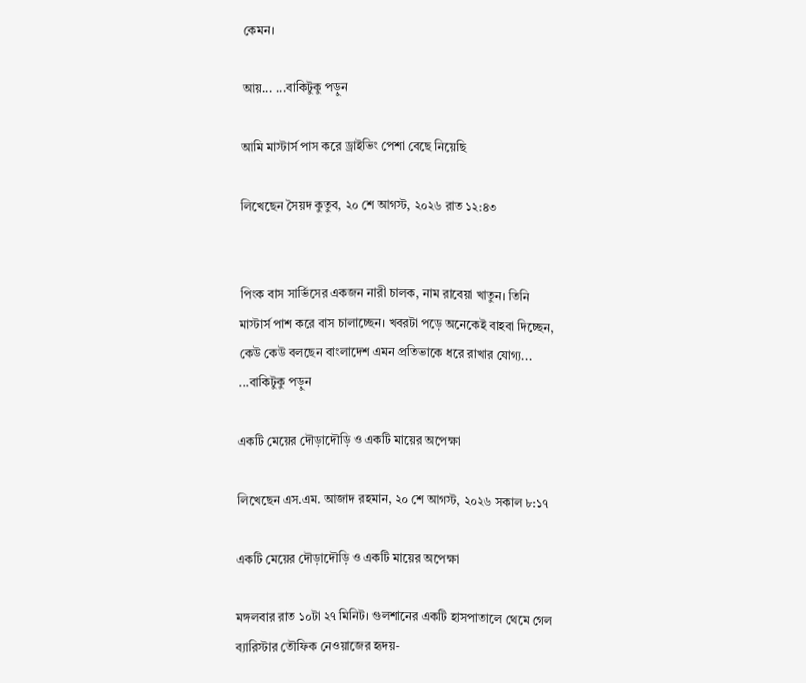কেমন।

আয়... ...বাকিটুকু পড়ুন

আমি মাস্টার্স পাস করে ড্রাইভিং পেশা বেছে নিয়েছি

লিখেছেন সৈয়দ কুতুব, ২০ শে আগস্ট, ২০২৬ রাত ১২:৪৩


পিংক বাস সার্ভিসের একজন নারী চালক, নাম রাবেয়া খাতুন। তিনি মাস্টার্স পাশ করে বাস চালাচ্ছেন। খবরটা পড়ে অনেকেই বাহবা দিচ্ছেন, কেউ কেউ বলছেন বাংলাদেশ এমন প্রতিভাকে ধরে রাখার যোগ্য... ...বাকিটুকু পড়ুন

একটি মেয়ের দৌড়াদৌড়ি ও একটি মায়ের অপেক্ষা

লিখেছেন এস.এম. আজাদ রহমান, ২০ শে আগস্ট, ২০২৬ সকাল ৮:১৭

একটি মেয়ের দৌড়াদৌড়ি ও একটি মায়ের অপেক্ষা

মঙ্গলবার রাত ১০টা ২৭ মিনিট। গুলশানের একটি হাসপাতালে থেমে গেল ব্যারিস্টার তৌফিক নেওয়াজের হৃদয়-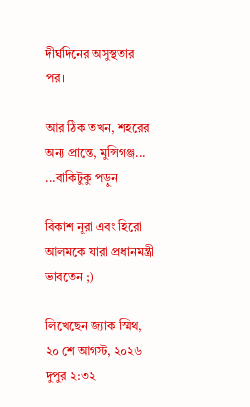দীর্ঘদিনের অসুস্থতার পর।

আর ঠিক তখন, শহরের অন্য প্রান্তে, মুন্সিগঞ্জ... ...বাকিটুকু পড়ুন

বিকাশ নূরা এবং হিরো আলমকে যারা প্রধানমন্ত্রী ভাবতেন ;)

লিখেছেন জ্যাক স্মিথ, ২০ শে আগস্ট, ২০২৬ দুপুর ২:৩২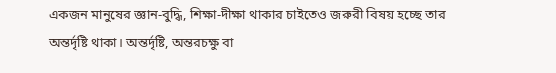একজন মানুষের জ্ঞান-বুদ্ধি, শিক্ষা-দীক্ষা থাকার চাইতেও জরুরী বিষয় হচ্ছে তার অন্তর্দৃষ্টি থাকা। অন্তর্দৃষ্টি, অন্তরচক্ষু বা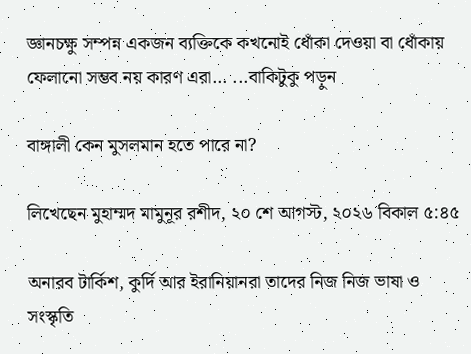জ্ঞানচক্ষু সম্পন্ন একজন ব্যক্তিকে কখনোই ধোঁকা দেওয়া বা ধোঁকায় ফেলানো সম্ভব নয় কারণ এরা... ...বাকিটুকু পড়ুন

বাঙ্গালী কেন মুসলমান হতে পারে না?

লিখেছেন মুহাম্মদ মামুনূর রশীদ, ২০ শে আগস্ট, ২০২৬ বিকাল ৫:৪৫

অনারব টার্কিশ, কুর্দি আর ইরানিয়ানরা তাদের নিজ নিজ ভাষা ও সংস্কৃতি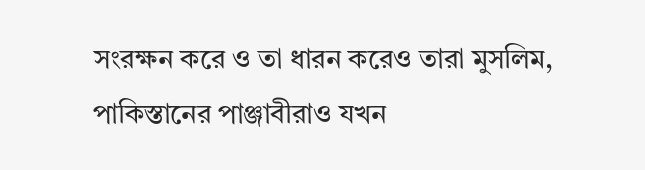সংরক্ষন করে ও তা ধারন করেও তারা মুসলিম, পাকিস্তানের পাঞ্জাবীরাও যখন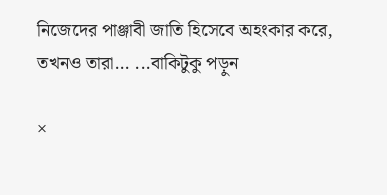নিজেদের পাঞ্জাবী জাতি হিসেবে অহংকার করে, তখনও তারা... ...বাকিটুকু পড়ুন

×